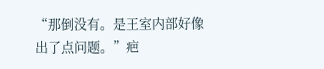“那倒没有。是王室内部好像出了点问题。”疤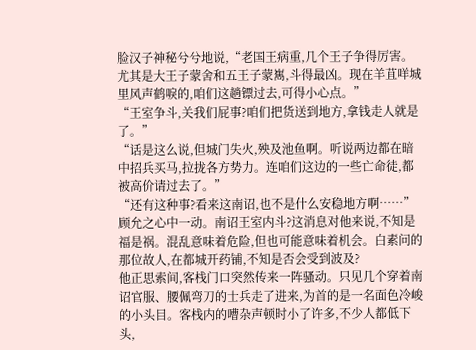脸汉子神秘兮兮地说,“老国王病重,几个王子争得厉害。尤其是大王子蒙舍和五王子蒙嶲,斗得最凶。现在羊苴咩城里风声鹤唳的,咱们这趟镖过去,可得小心点。”
“王室争斗,关我们屁事?咱们把货送到地方,拿钱走人就是了。”
“话是这么说,但城门失火,殃及池鱼啊。听说两边都在暗中招兵买马,拉拢各方势力。连咱们这边的一些亡命徒,都被高价请过去了。”
“还有这种事?看来这南诏,也不是什么安稳地方啊……”
顾允之心中一动。南诏王室内斗?这消息对他来说,不知是福是祸。混乱意味着危险,但也可能意味着机会。白素问的那位故人,在都城开药铺,不知是否会受到波及?
他正思索间,客栈门口突然传来一阵骚动。只见几个穿着南诏官服、腰佩弯刀的士兵走了进来,为首的是一名面色冷峻的小头目。客栈内的嘈杂声顿时小了许多,不少人都低下头,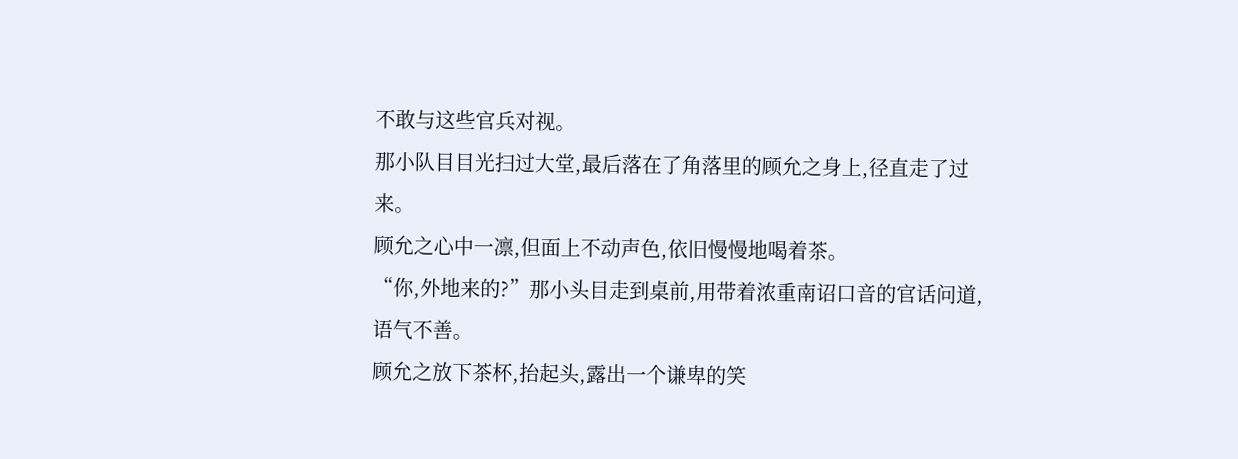不敢与这些官兵对视。
那小队目目光扫过大堂,最后落在了角落里的顾允之身上,径直走了过来。
顾允之心中一凛,但面上不动声色,依旧慢慢地喝着茶。
“你,外地来的?”那小头目走到桌前,用带着浓重南诏口音的官话问道,语气不善。
顾允之放下茶杯,抬起头,露出一个谦卑的笑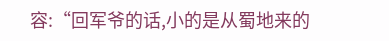容:“回军爷的话,小的是从蜀地来的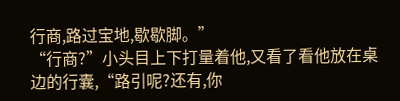行商,路过宝地,歇歇脚。”
“行商?”小头目上下打量着他,又看了看他放在桌边的行囊,“路引呢?还有,你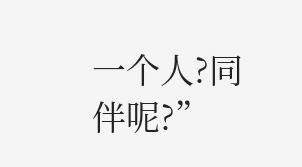一个人?同伴呢?”